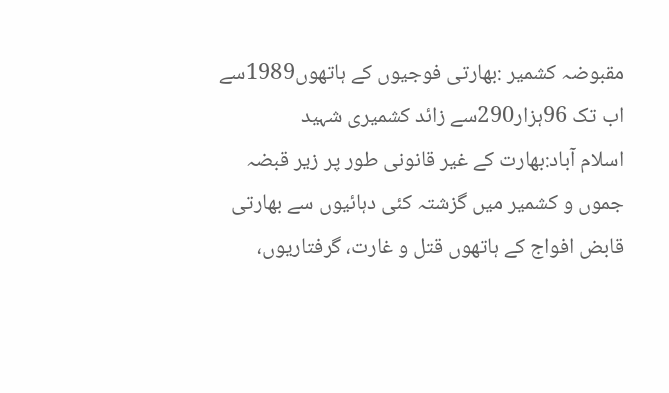مقبوضہ کشمیر :بھارتی فوجیوں کے ہاتھوں1989سے اب تک 96ہزار290سے زائد کشمیری شہید
اسلام آباد:بھارت کے غیر قانونی طور پر زیر قبضہ جموں و کشمیر میں گزشتہ کئی دہائیوں سے بھارتی قابض افواج کے ہاتھوں قتل و غارت، گرفتاریوں،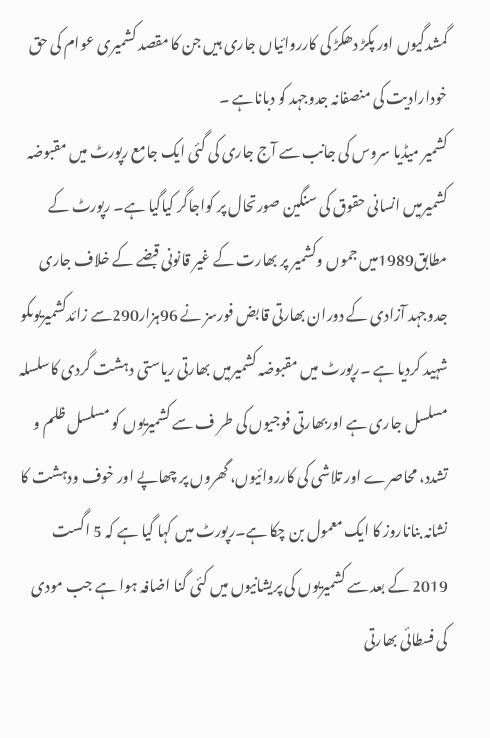گمشدگیوں اور پکڑ دھکڑ کی کارروائیاں جاری ہیں جن کا مقصد کشمیری عوام کی حق خودارادیت کی منصفانہ جدوجہد کو دباناہے ۔
کشمیر میڈیا سروس کی جانب سے آج جاری کی گئی ایک جامع رپورٹ میں مقبوضہ کشمیرمیں انسانی حقوق کی سنگین صورتحال پر کواجاگر کیاگیا ہے۔ رپورٹ کے مطابق1989میں جموں وکشمیر پر بھارت کے غیر قانونی قبضے کے خلاف جاری جدوجہد آزادی کے دوران بھارتی قابض فورسز نے 96ہزار290سے زائدکشمیریوںکو شہید کردیا ہے ۔رپورٹ میں مقبوضہ کشمیرمیں بھارتی ریاستی دہشت گردی کاسلسلہ مسلسل جاری ہے اوربھارتی فوجیوں کی طر ف سے کشمیریوں کو مسلسل ظلم و تشدد، محاصرے اور تلاشی کی کارروائیوں، گھروں پر چھاپے اور خوف ودہشت کا نشانہ بناناروز کا ایک معمول بن چکا ہے۔رپورٹ میں کہا گیا ہے کہ 5 اگست 2019 کے بعد سے کشمیریوں کی پریشانیوں میں کئی گنا اضافہ ہوا ہے جب مودی کی فسطائی بھارتی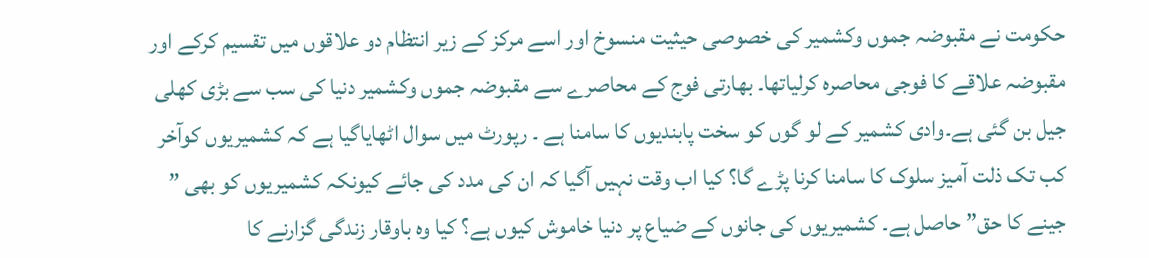حکومت نے مقبوضہ جموں وکشمیر کی خصوصی حیثیت منسوخ اور اسے مرکز کے زیر انتظام دو علاقوں میں تقسیم کرکے اور مقبوضہ علاقے کا فوجی محاصرہ کرلیاتھا۔ بھارتی فوج کے محاصرے سے مقبوضہ جموں وکشمیر دنیا کی سب سے بڑی کھلی جیل بن گئی ہے۔وادی کشمیر کے لو گوں کو سخت پابندیوں کا سامنا ہے ۔ رپورٹ میں سوال اٹھایاگیا ہے کہ کشمیریوں کوآخر کب تک ذلت آمیز سلوک کا سامنا کرنا پڑے گا؟ کیا اب وقت نہیں آگیا کہ ان کی مدد کی جائے کیونکہ کشمیریوں کو بھی ” جینے کا حق” حاصل ہے۔ کشمیریوں کی جانوں کے ضیاع پر دنیا خاموش کیوں ہے؟ کیا وہ باوقار زندگی گزارنے کا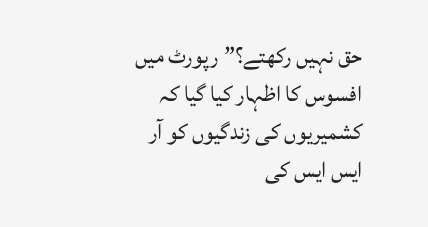حق نہیں رکھتے؟”رپورٹ میں افسوس کا اظہار کیا گیا کہ کشمیریوں کی زندگیوں کو آر ایس ایس کی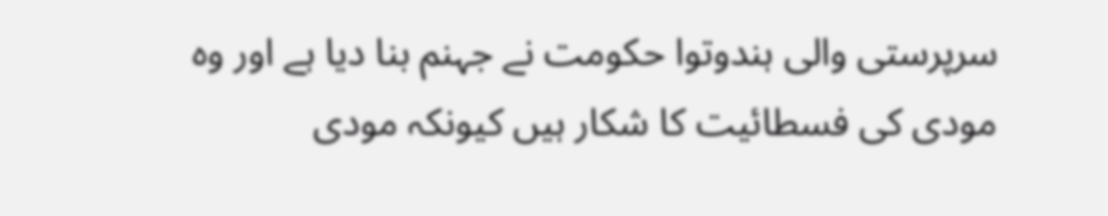سرپرستی والی ہندوتوا حکومت نے جہنم بنا دیا ہے اور وہ مودی کی فسطائیت کا شکار ہیں کیونکہ مودی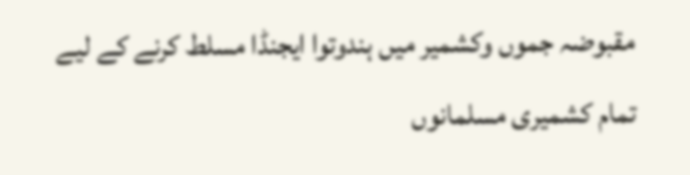مقبوضہ جموں وکشمیر میں ہندوتوا ایجنڈا مسلط کرنے کے لیے تمام کشمیری مسلمانوں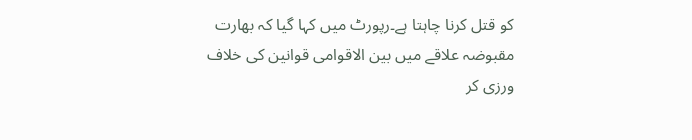کو قتل کرنا چاہتا ہے۔رپورٹ میں کہا گیا کہ بھارت مقبوضہ علاقے میں بین الاقوامی قوانین کی خلاف ورزی کر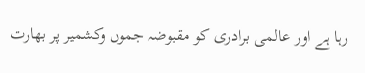رہا ہے اور عالمی برادری کو مقبوضہ جموں وکشمیر پر بھارت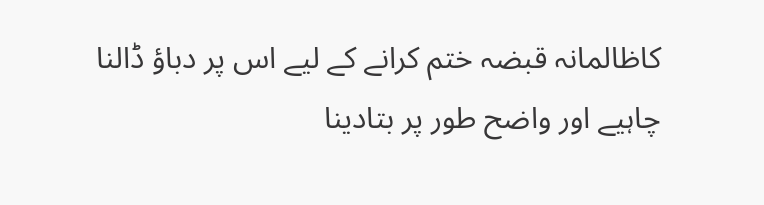کاظالمانہ قبضہ ختم کرانے کے لیے اس پر دباؤ ڈالنا چاہیے اور واضح طور پر بتادینا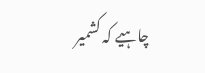چاہیے کہ کشمیر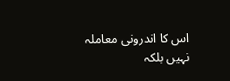اس کا اندرونی معاملہ نہیں بلکہ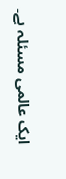ایک عالمی مسئلہ ہے۔